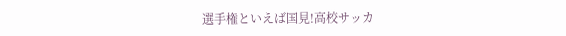選手権といえば国見!高校サッカ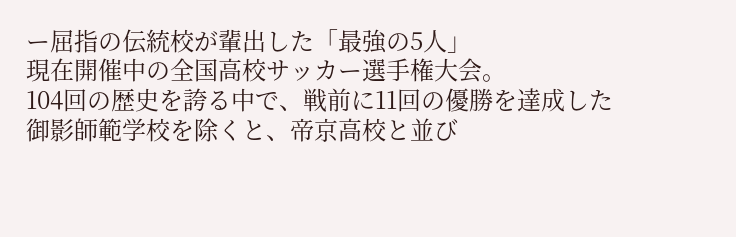ー屈指の伝統校が輩出した「最強の5人」
現在開催中の全国高校サッカー選手権大会。
104回の歴史を誇る中で、戦前に11回の優勝を達成した御影師範学校を除くと、帝京高校と並び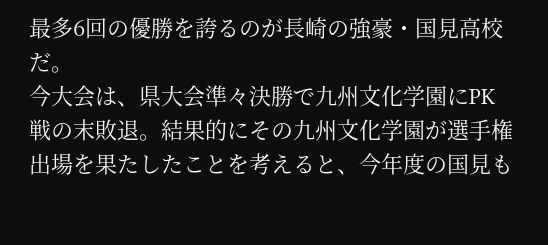最多6回の優勝を誇るのが長崎の強豪・国見高校だ。
今大会は、県大会準々決勝で九州文化学園にPK戦の末敗退。結果的にその九州文化学園が選手権出場を果たしたことを考えると、今年度の国見も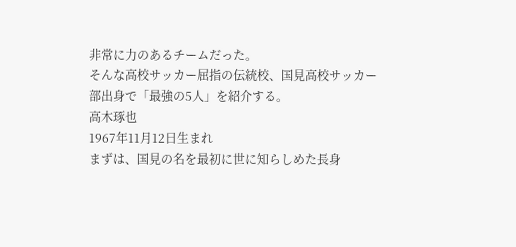非常に力のあるチームだった。
そんな高校サッカー屈指の伝統校、国見高校サッカー部出身で「最強の5人」を紹介する。
高木琢也
1967年11月12日生まれ
まずは、国見の名を最初に世に知らしめた長身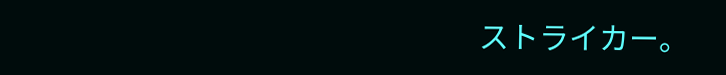ストライカー。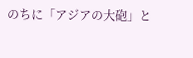のちに「アジアの大砲」と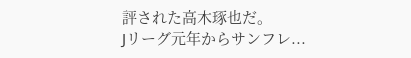評された高木琢也だ。
Jリーグ元年からサンフレ...